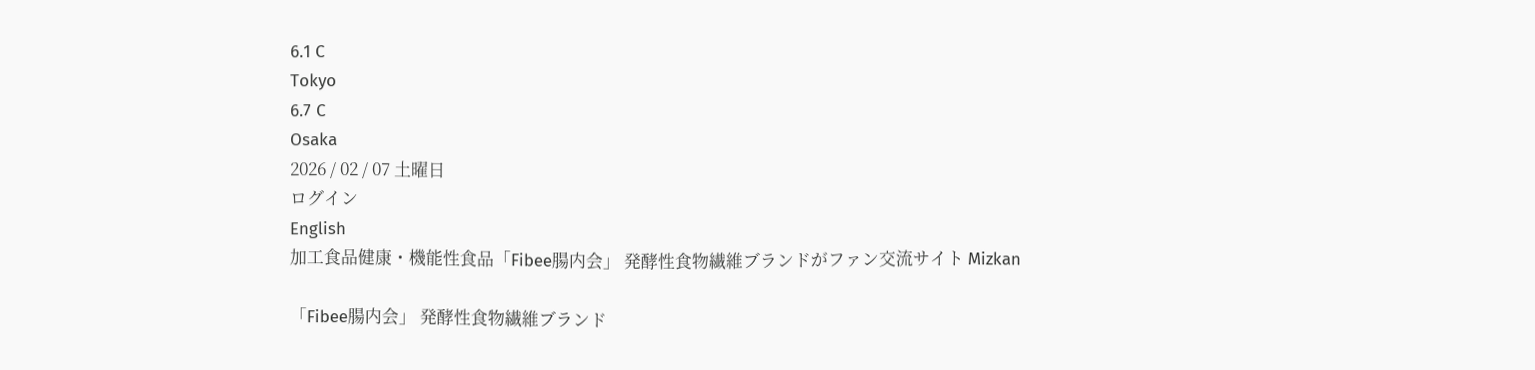6.1 C
Tokyo
6.7 C
Osaka
2026 / 02 / 07 土曜日
ログイン
English
加工食品健康・機能性食品「Fibee腸内会」 発酵性食物繊維ブランドがファン交流サイト Mizkan

「Fibee腸内会」 発酵性食物繊維ブランド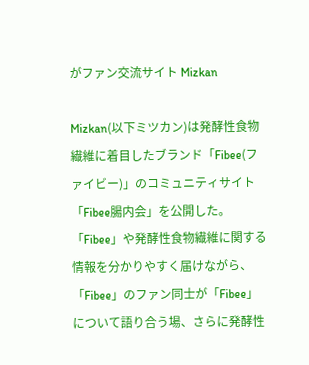がファン交流サイト Mizkan

Mizkan(以下ミツカン)は発酵性食物繊維に着目したブランド「Fibee(ファイビー)」のコミュニティサイト「Fibee腸内会」を公開した。「Fibee」や発酵性食物繊維に関する情報を分かりやすく届けながら、「Fibee」のファン同士が「Fibee」について語り合う場、さらに発酵性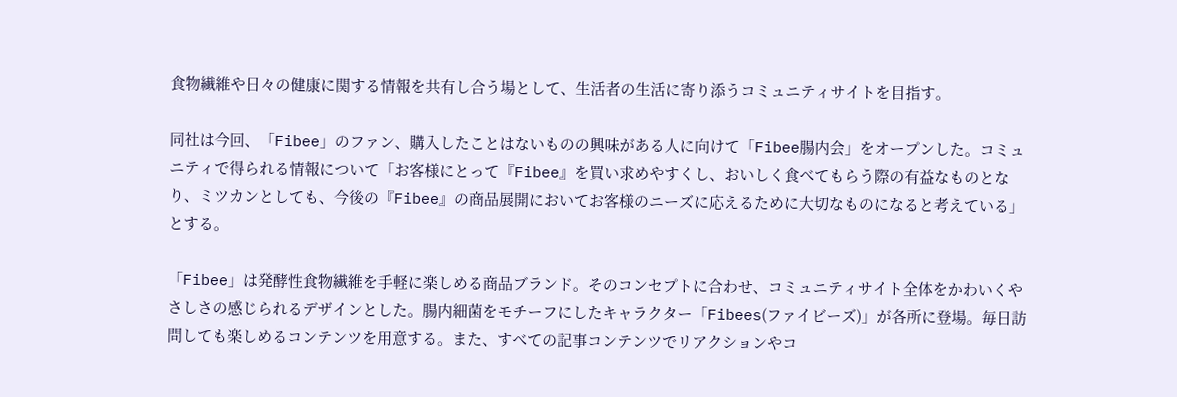食物繊維や日々の健康に関する情報を共有し合う場として、生活者の生活に寄り添うコミュニティサイトを目指す。

同社は今回、「Fibee」のファン、購入したことはないものの興味がある人に向けて「Fibee腸内会」をオープンした。コミュニティで得られる情報について「お客様にとって『Fibee』を買い求めやすくし、おいしく食べてもらう際の有益なものとなり、ミツカンとしても、今後の『Fibee』の商品展開においてお客様のニーズに応えるために大切なものになると考えている」とする。

「Fibee」は発酵性食物繊維を手軽に楽しめる商品ブランド。そのコンセプトに合わせ、コミュニティサイト全体をかわいくやさしさの感じられるデザインとした。腸内細菌をモチーフにしたキャラクター「Fibees(ファイビーズ)」が各所に登場。毎日訪問しても楽しめるコンテンツを用意する。また、すべての記事コンテンツでリアクションやコ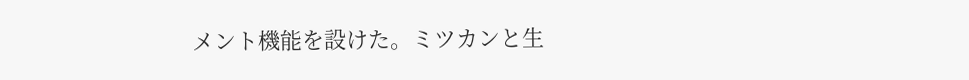メント機能を設けた。ミツカンと生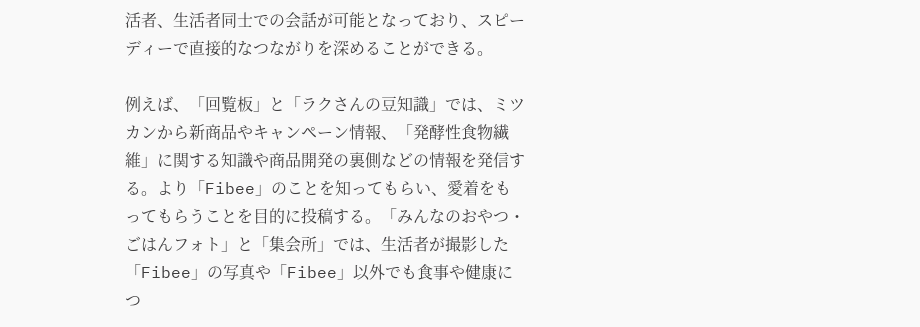活者、生活者同士での会話が可能となっており、スピーディーで直接的なつながりを深めることができる。

例えば、「回覧板」と「ラクさんの豆知識」では、ミツカンから新商品やキャンペーン情報、「発酵性食物繊維」に関する知識や商品開発の裏側などの情報を発信する。より「Fibee」のことを知ってもらい、愛着をもってもらうことを目的に投稿する。「みんなのおやつ・ごはんフォト」と「集会所」では、生活者が撮影した「Fibee」の写真や「Fibee」以外でも食事や健康につ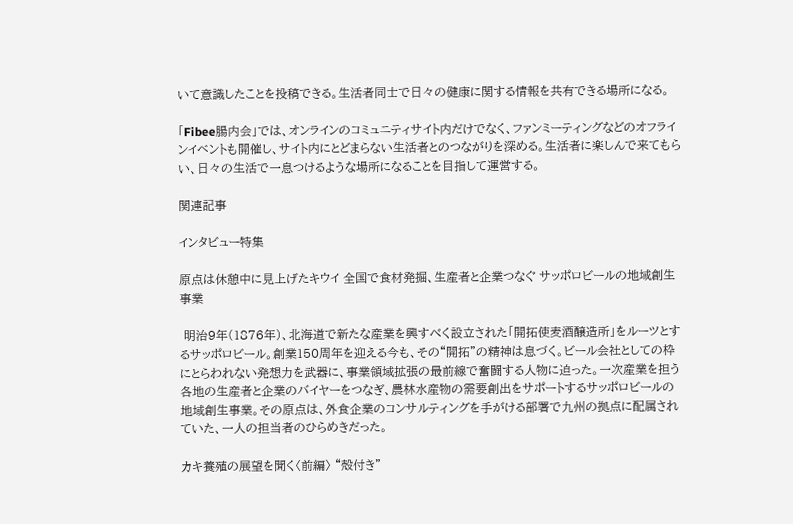いて意識したことを投稿できる。生活者同士で日々の健康に関する情報を共有できる場所になる。

「Fibee腸内会」では、オンラインのコミュニティサイト内だけでなく、ファンミーティングなどのオフラインイベントも開催し、サイト内にとどまらない生活者とのつながりを深める。生活者に楽しんで来てもらい、日々の生活で一息つけるような場所になることを目指して運営する。

関連記事

インタビュー特集

原点は休憩中に見上げたキウイ 全国で食材発掘、生産者と企業つなぐ サッポロビールの地域創生事業

 明治9年(1876年)、北海道で新たな産業を興すべく設立された「開拓使麦酒醸造所」をルーツとするサッポロビール。創業150周年を迎える今も、その“開拓”の精神は息づく。ビール会社としての枠にとらわれない発想力を武器に、事業領域拡張の最前線で奮闘する人物に迫った。一次産業を担う各地の生産者と企業のバイヤーをつなぎ、農林水産物の需要創出をサポートするサッポロビールの地域創生事業。その原点は、外食企業のコンサルティングを手がける部署で九州の拠点に配属されていた、一人の担当者のひらめきだった。

カキ養殖の展望を聞く〈前編〉 “殻付き”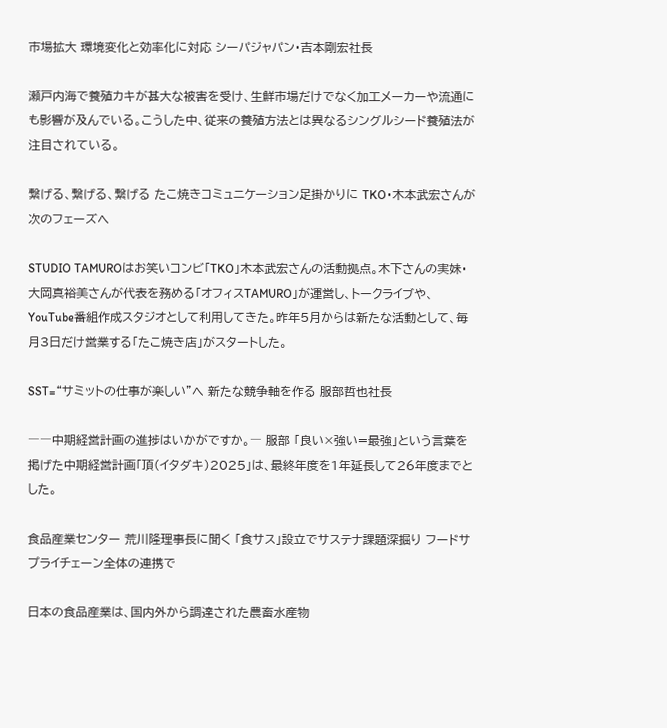市場拡大 環境変化と効率化に対応 シーパジャパン・吉本剛宏社長

瀬戸内海で養殖カキが甚大な被害を受け、生鮮市場だけでなく加工メーカーや流通にも影響が及んでいる。こうした中、従来の養殖方法とは異なるシングルシード養殖法が注目されている。

繋げる、繋げる、繋げる たこ焼きコミュニケーション足掛かりに TKO・木本武宏さんが次のフェーズへ

STUDIO TAMUROはお笑いコンビ「TKO」木本武宏さんの活動拠点。木下さんの実妹・大岡真裕美さんが代表を務める「オフィスTAMURO」が運営し、トークライブや、YouTube番組作成スタジオとして利用してきた。昨年5月からは新たな活動として、毎月3日だけ営業する「たこ焼き店」がスタートした。

SST=“サミットの仕事が楽しい”へ 新たな競争軸を作る 服部哲也社長

――中期経営計画の進捗はいかがですか。― 服部 「良い×強い=最強」という言葉を掲げた中期経営計画「頂(イタダキ)2025」は、最終年度を1年延長して26年度までとした。

食品産業センター 荒川隆理事長に聞く 「食サス」設立でサステナ課題深掘り フードサプライチェーン全体の連携で

日本の食品産業は、国内外から調達された農畜水産物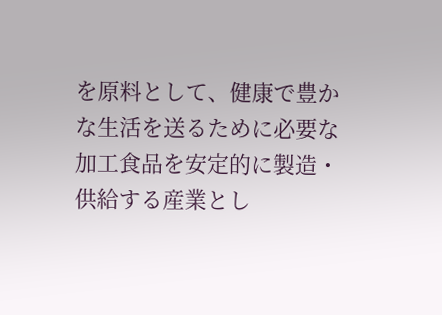を原料として、健康で豊かな生活を送るために必要な加工食品を安定的に製造・供給する産業とし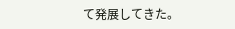て発展してきた。